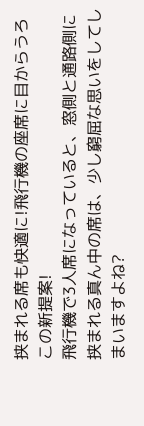挟まれる席も快適に!飛行機の座席に目からうろこの新提案!
飛行機で3人席になっていると、窓側と通路側に挟まれる真ん中の席は、少し窮屈な思いをしてしまいますよね?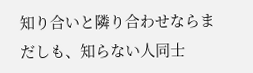知り合いと隣り合わせならまだしも、知らない人同士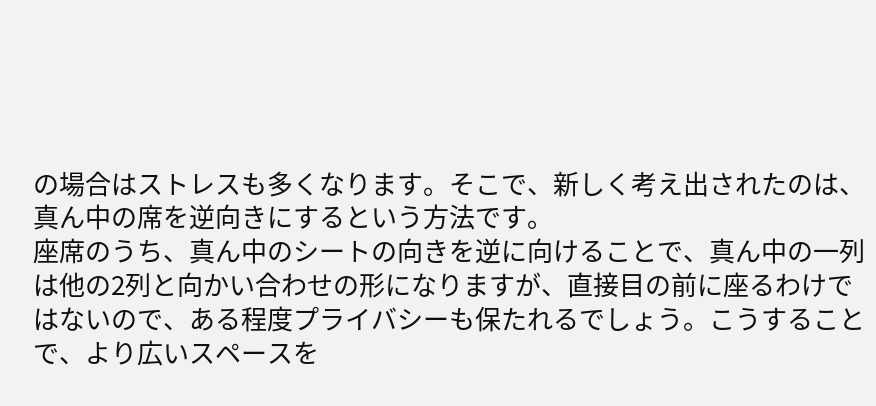の場合はストレスも多くなります。そこで、新しく考え出されたのは、真ん中の席を逆向きにするという方法です。
座席のうち、真ん中のシートの向きを逆に向けることで、真ん中の一列は他の2列と向かい合わせの形になりますが、直接目の前に座るわけではないので、ある程度プライバシーも保たれるでしょう。こうすることで、より広いスペースを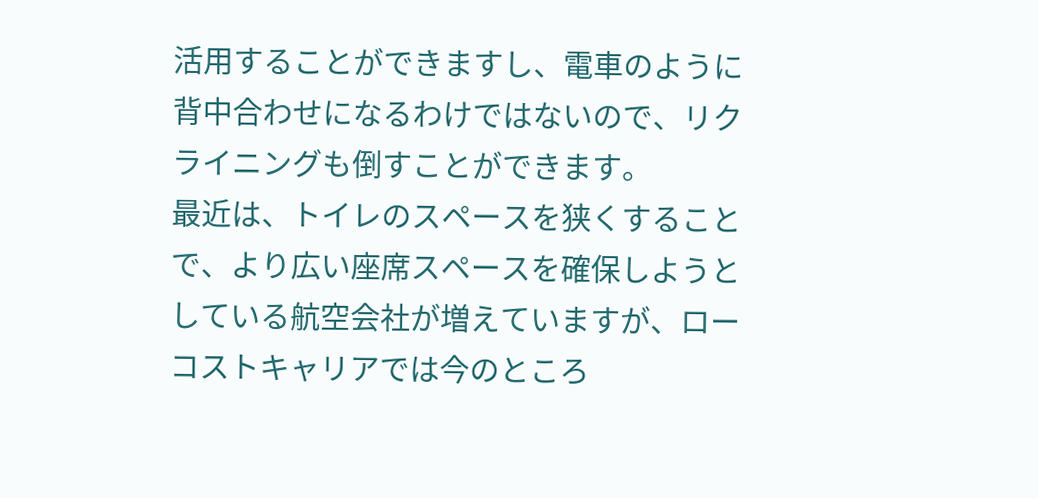活用することができますし、電車のように背中合わせになるわけではないので、リクライニングも倒すことができます。
最近は、トイレのスペースを狭くすることで、より広い座席スペースを確保しようとしている航空会社が増えていますが、ローコストキャリアでは今のところ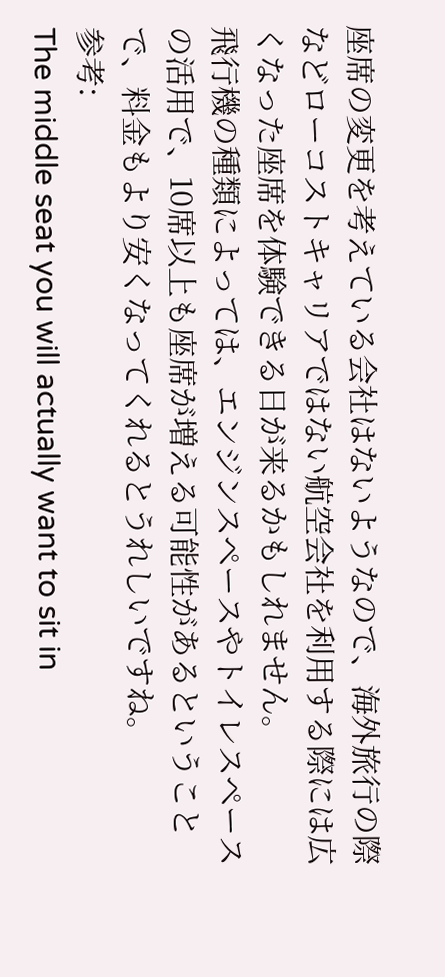座席の変更を考えている会社はないようなので、海外旅行の際などローコストキャリアではない航空会社を利用する際には広くなった座席を体験できる日が来るかもしれません。
飛行機の種類によっては、エンジンスペースやトイレスペースの活用で、10席以上も座席が増える可能性があるということで、料金もより安くなってくれるとうれしいですね。
参考:
The middle seat you will actually want to sit in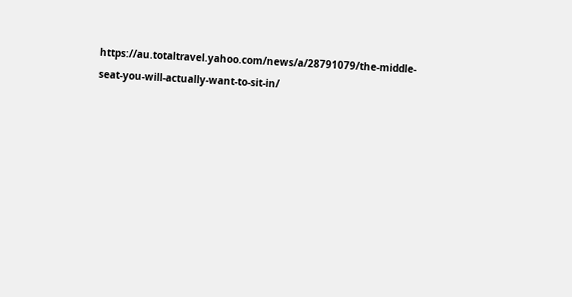https://au.totaltravel.yahoo.com/news/a/28791079/the-middle-seat-you-will-actually-want-to-sit-in/